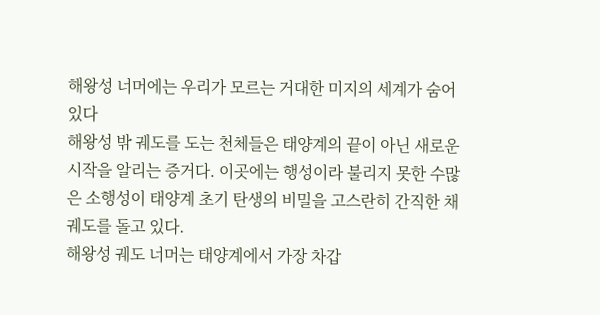해왕성 너머에는 우리가 모르는 거대한 미지의 세계가 숨어 있다
해왕성 밖 궤도를 도는 천체들은 태양계의 끝이 아닌 새로운 시작을 알리는 증거다. 이곳에는 행성이라 불리지 못한 수많은 소행성이 태양계 초기 탄생의 비밀을 고스란히 간직한 채 궤도를 돌고 있다.
해왕성 궤도 너머는 태양계에서 가장 차갑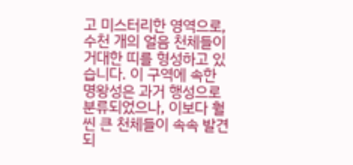고 미스터리한 영역으로, 수천 개의 얼음 천체들이 거대한 띠를 형성하고 있습니다. 이 구역에 속한 명왕성은 과거 행성으로 분류되었으나, 이보다 훨씬 큰 천체들이 속속 발견되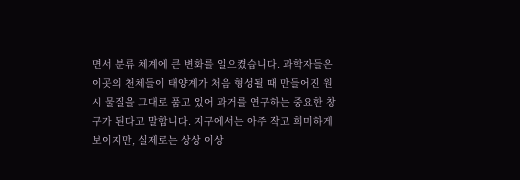면서 분류 체계에 큰 변화를 일으켰습니다. 과학자들은 이곳의 천체들이 태양계가 처음 형성될 때 만들어진 원시 물질을 그대로 품고 있어 과거를 연구하는 중요한 창구가 된다고 말합니다. 지구에서는 아주 작고 희미하게 보이지만, 실제로는 상상 이상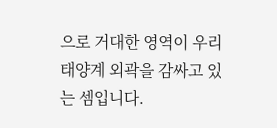으로 거대한 영역이 우리 태양계 외곽을 감싸고 있는 셈입니다.